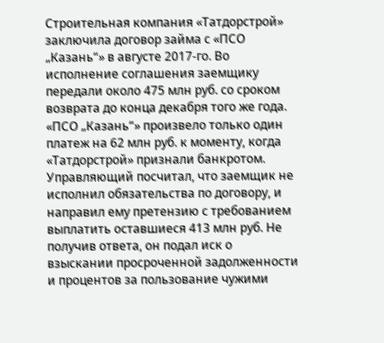Строительная компания «Татдорстрой» заключила договор займа с «ПСО „Казань“» в августе 2017-го. Во исполнение соглашения заемщику передали около 475 млн руб. со сроком возврата до конца декабря того же года. «ПСО „Казань“» произвело только один платеж на 62 млн руб. к моменту, когда «Татдорстрой» признали банкротом. Управляющий посчитал, что заемщик не исполнил обязательства по договору, и направил ему претензию с требованием выплатить оставшиеся 413 млн руб. Не получив ответа, он подал иск о взыскании просроченной задолженности и процентов за пользование чужими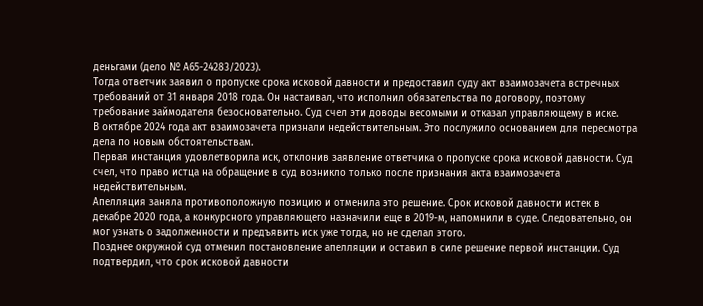деньгами (дело № А65-24283/2023).
Тогда ответчик заявил о пропуске срока исковой давности и предоставил суду акт взаимозачета встречных требований от 31 января 2018 года. Он настаивал, что исполнил обязательства по договору, поэтому требование займодателя безосновательно. Суд счел эти доводы весомыми и отказал управляющему в иске.
В октябре 2024 года акт взаимозачета признали недействительным. Это послужило основанием для пересмотра дела по новым обстоятельствам.
Первая инстанция удовлетворила иск, отклонив заявление ответчика о пропуске срока исковой давности. Суд счел, что право истца на обращение в суд возникло только после признания акта взаимозачета недействительным.
Апелляция заняла противоположную позицию и отменила это решение. Срок исковой давности истек в декабре 2020 года, а конкурсного управляющего назначили еще в 2019-м, напомнили в суде. Следовательно, он мог узнать о задолженности и предъявить иск уже тогда, но не сделал этого.
Позднее окружной суд отменил постановление апелляции и оставил в силе решение первой инстанции. Суд подтвердил, что срок исковой давности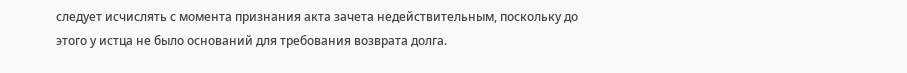следует исчислять с момента признания акта зачета недействительным, поскольку до этого у истца не было оснований для требования возврата долга.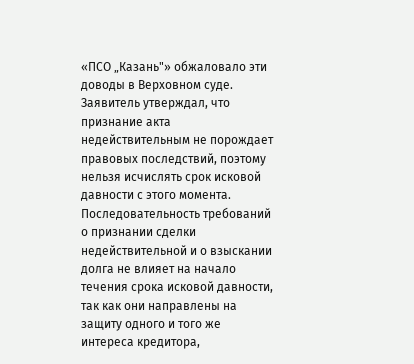«ПСО „Казань"» обжаловало эти доводы в Верховном суде. Заявитель утверждал, что признание акта недействительным не порождает правовых последствий, поэтому нельзя исчислять срок исковой давности с этого момента.
Последовательность требований о признании сделки недействительной и о взыскании долга не влияет на начало течения срока исковой давности, так как они направлены на защиту одного и того же интереса кредитора,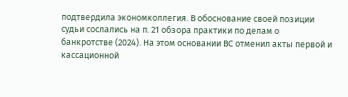подтвердила экономколлегия. В обоснование своей позиции судьи сослались на п. 21 обзора практики по делам о банкротстве (2024). На этом основании ВС отменил акты первой и кассационной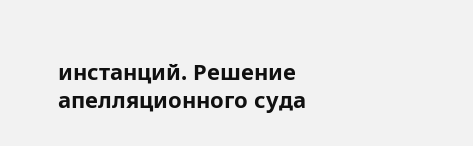инстанций. Решение апелляционного суда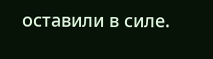оставили в силе.